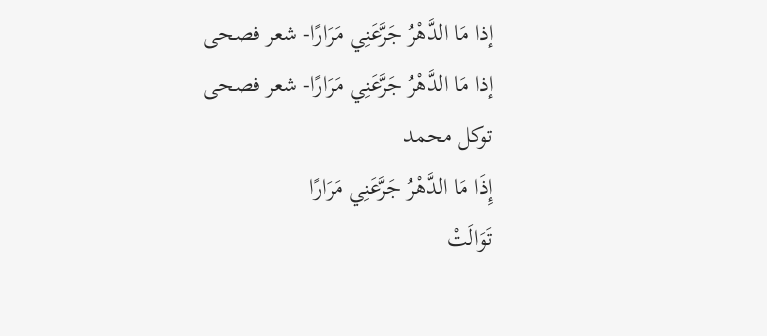إذا مَا الدَّهْرُ جَرَّعَنِي مَرَارًا- شعر فصحى
إذا مَا الدَّهْرُ جَرَّعَنِي مَرَارًا- شعر فصحى
توكل محمد
إِذَا مَا الدَّهْرُ جَرَّعَنِي مَرَارًا
تَوَالَتْ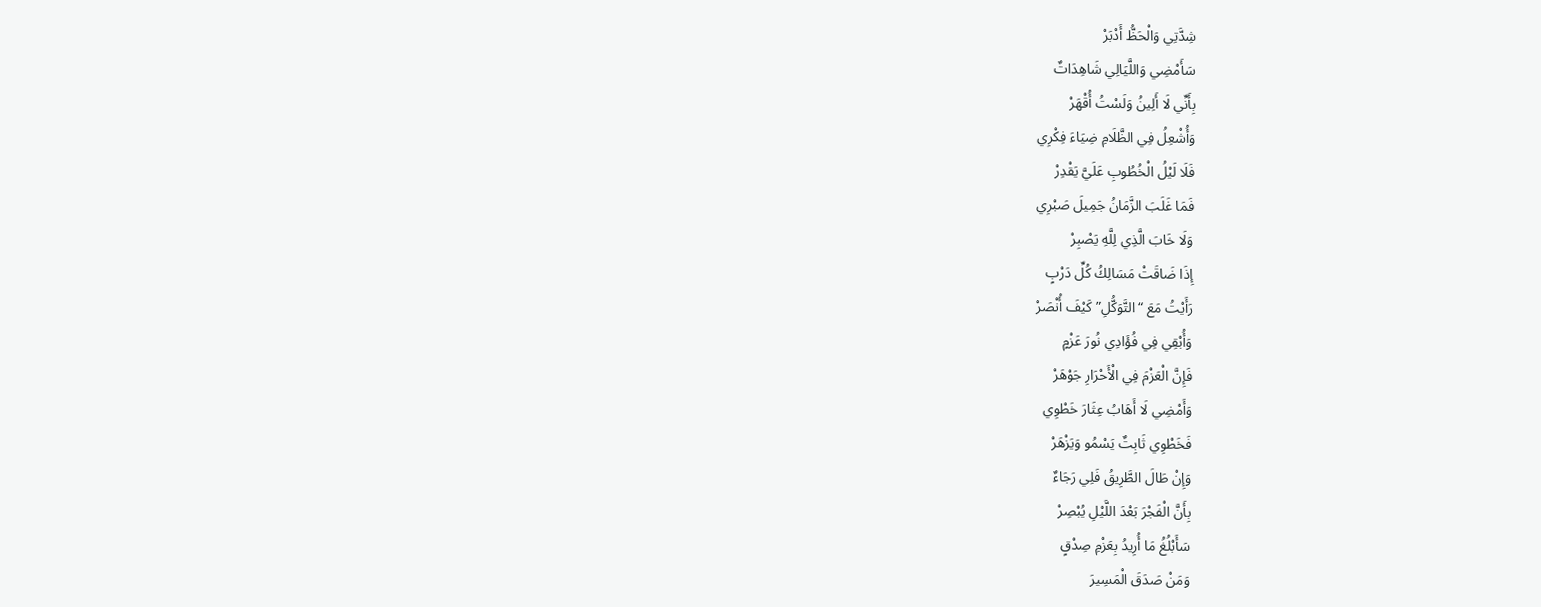شِدَّتِي وَالْحَظُّ أَدْبَرْ
سَأَمْضِي وَاللَّيَالِي شَاهِدَاتٌ
بِأَنِّي لَا أَلِينُ وَلَسْتُ أُقْهَرْ
وَأُشْعِلُ فِي الظَّلَامِ ضِيَاءَ فِكْرِي
فَلَا لَيْلُ الْخُطُوبِ عَلَيَّ يَقْدِرْ
فَمَا غَلَبَ الزَّمَانُ جَمِيلَ صَبْرِي
وَلَا خَابَ الَّذِي لِلَّهِ يَصْبِرْ
إِذَا ضَاقَتْ مَسَالِكُ كُلِّ دَرْبٍ
رَأَيْتُ مَعَ “التَّوَكُّلِ” كَيْفَ أُنْصَرْ
وَأُبْقِي فِي فُؤَادِي نُورَ عَزْمٍ
فَإِنَّ الْعَزْمَ فِي الْأَحْرَارِ جَوْهَرْ
وَأَمْضِي لَا أَهَابُ عِثَارَ خَطْوِي
فَخَطْوِي ثَابِتٌ يَسْمُو وَيَزْهَرْ
وَإِنْ طَالَ الطَّرِيقُ فَلِي رَجَاءٌ
بِأَنَّ الْفَجْرَ بَعْدَ اللَّيْلِ يُبْصِرْ
سَأَبْلُغُ مَا أُرِيدُ بِعَزْمِ صِدْقٍ
وَمَنْ صَدَقَ الْمَسِيرَ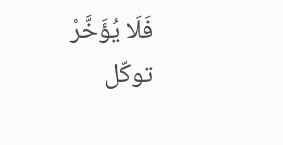فَلَا يُؤَخَّرْ
توكّل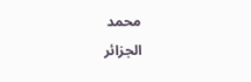محمد
الجزائر